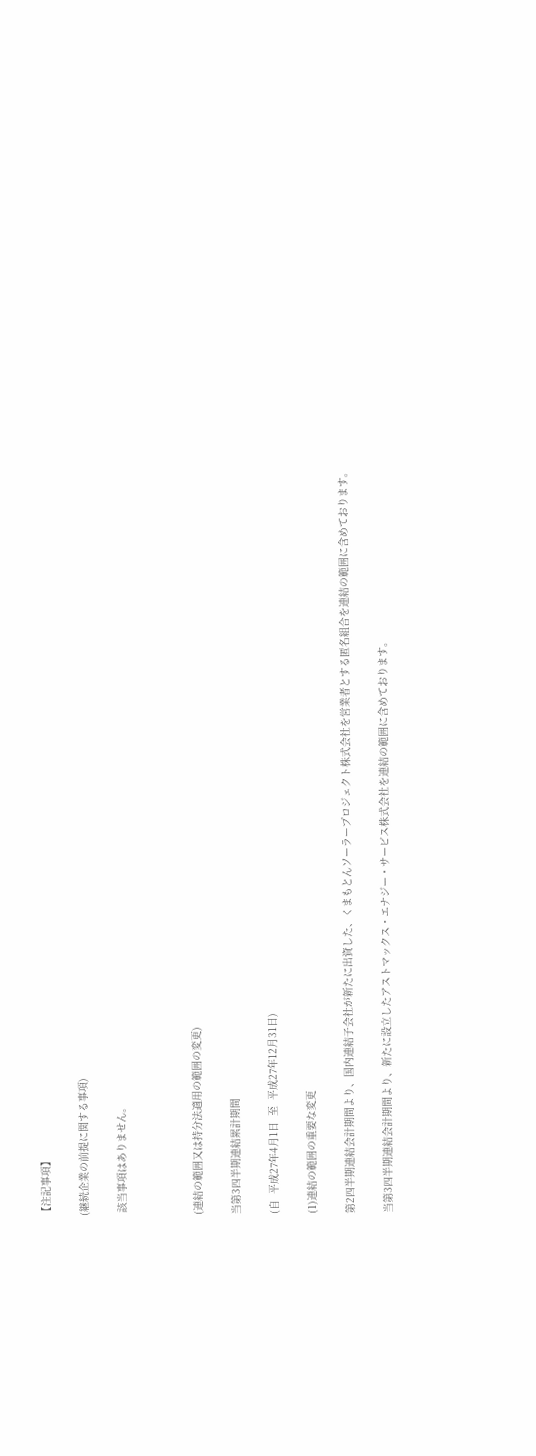【注記事項】

(継続企業の前提に関する事項)

 該当事項はありません。



(連結の範囲又は持分法適用の範囲の変更)

当第3四半期連結累計期間

(自  平成27年4月1日  至  平成27年12月31日)

(1)連結の範囲の重要な変更

第2四半期連結会計期間より、国内連結子会社が新たに出資した、くまもとんソーラープロジェクト株式会社を営業者とする匿名組合を連結の範囲に含めております。

当第3四半期連結会計期間より、新たに設立したアストマックス・エナジー・サービス株式会社を連結の範囲に含めております。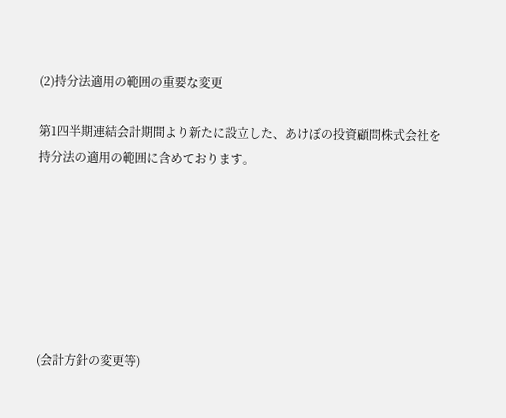(2)持分法適用の範囲の重要な変更

第1四半期連結会計期間より新たに設立した、あけぼの投資顧問株式会社を持分法の適用の範囲に含めております。







(会計方針の変更等)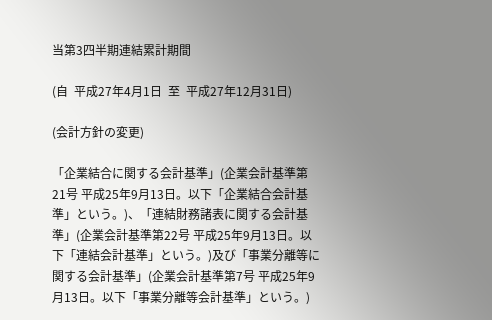当第3四半期連結累計期間

(自  平成27年4月1日  至  平成27年12月31日)

(会計方針の変更)

「企業結合に関する会計基準」(企業会計基準第21号 平成25年9月13日。以下「企業結合会計基準」という。)、「連結財務諸表に関する会計基準」(企業会計基準第22号 平成25年9月13日。以下「連結会計基準」という。)及び「事業分離等に関する会計基準」(企業会計基準第7号 平成25年9月13日。以下「事業分離等会計基準」という。)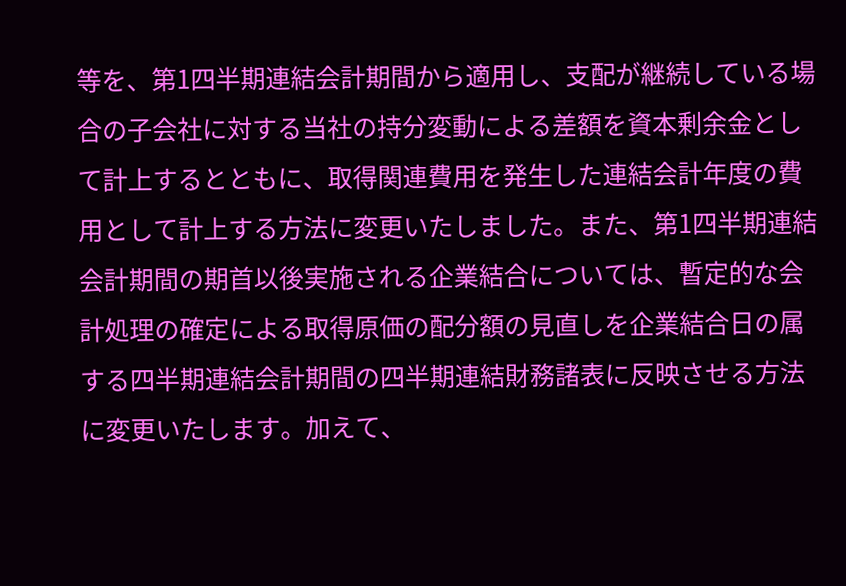等を、第1四半期連結会計期間から適用し、支配が継続している場合の子会社に対する当社の持分変動による差額を資本剰余金として計上するとともに、取得関連費用を発生した連結会計年度の費用として計上する方法に変更いたしました。また、第1四半期連結会計期間の期首以後実施される企業結合については、暫定的な会計処理の確定による取得原価の配分額の見直しを企業結合日の属する四半期連結会計期間の四半期連結財務諸表に反映させる方法に変更いたします。加えて、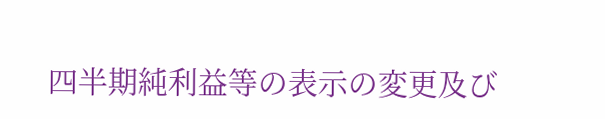四半期純利益等の表示の変更及び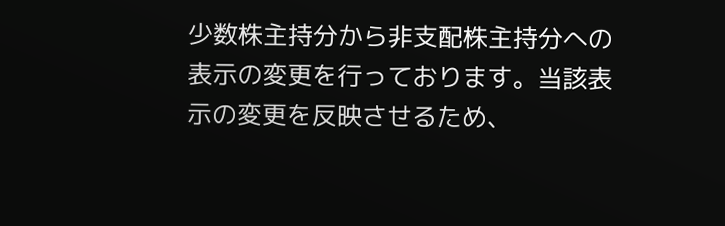少数株主持分から非支配株主持分への表示の変更を行っております。当該表示の変更を反映させるため、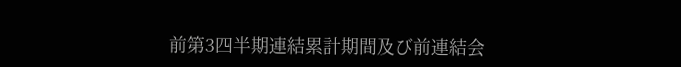前第3四半期連結累計期間及び前連結会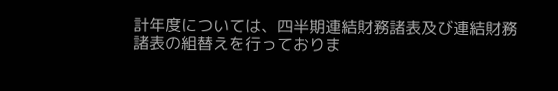計年度については、四半期連結財務諸表及び連結財務諸表の組替えを行っておりま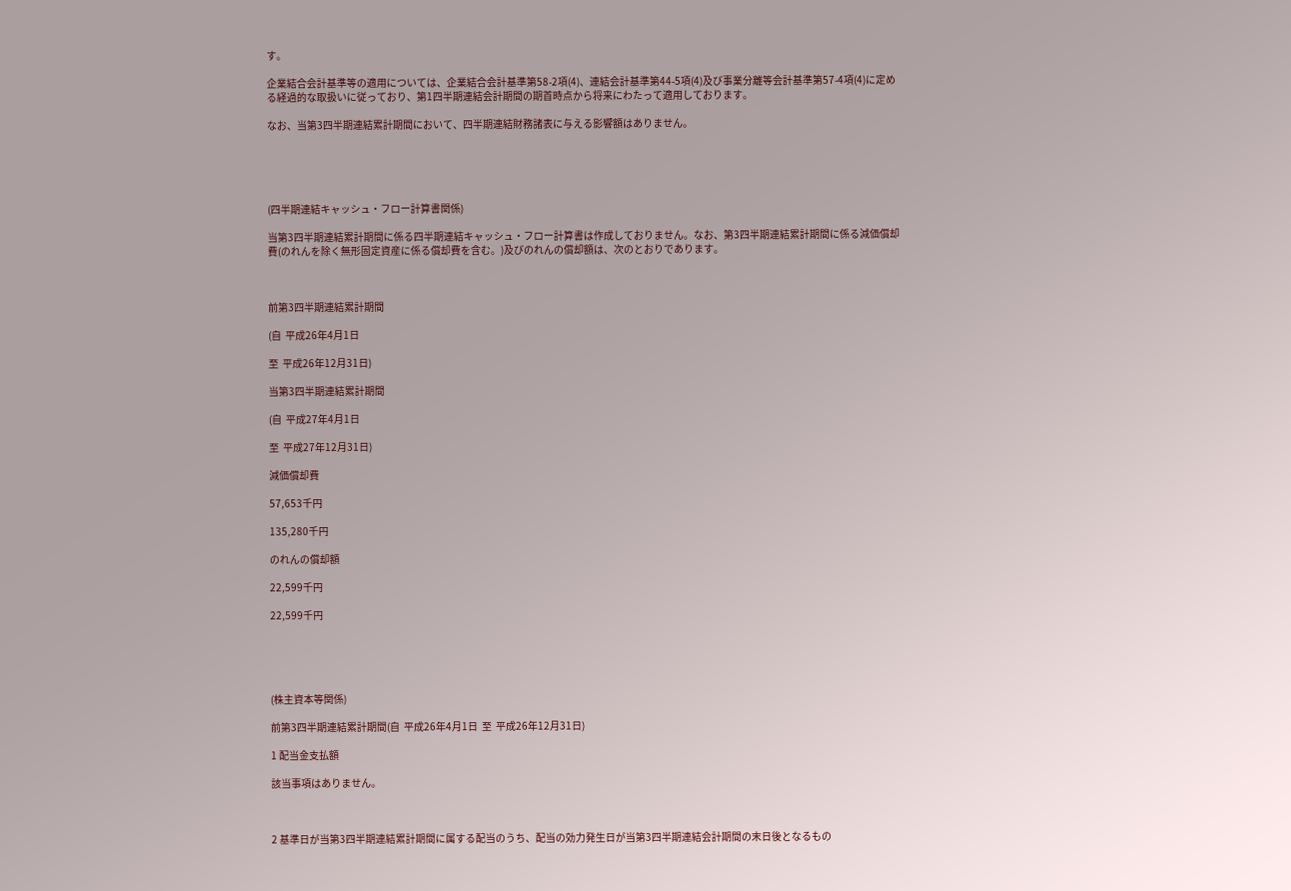す。

企業結合会計基準等の適用については、企業結合会計基準第58-2項(4)、連結会計基準第44-5項(4)及び事業分離等会計基準第57-4項(4)に定める経過的な取扱いに従っており、第1四半期連結会計期間の期首時点から将来にわたって適用しております。

なお、当第3四半期連結累計期間において、四半期連結財務諸表に与える影響額はありません。





(四半期連結キャッシュ・フロー計算書関係)

当第3四半期連結累計期間に係る四半期連結キャッシュ・フロー計算書は作成しておりません。なお、第3四半期連結累計期間に係る減価償却費(のれんを除く無形固定資産に係る償却費を含む。)及びのれんの償却額は、次のとおりであります。



前第3四半期連結累計期間

(自  平成26年4月1日

至  平成26年12月31日)

当第3四半期連結累計期間

(自  平成27年4月1日

至  平成27年12月31日)

減価償却費

57,653千円

135,280千円

のれんの償却額

22,599千円

22,599千円





(株主資本等関係)

前第3四半期連結累計期間(自  平成26年4月1日  至  平成26年12月31日)

1 配当金支払額

該当事項はありません。



2 基準日が当第3四半期連結累計期間に属する配当のうち、配当の効力発生日が当第3四半期連結会計期間の末日後となるもの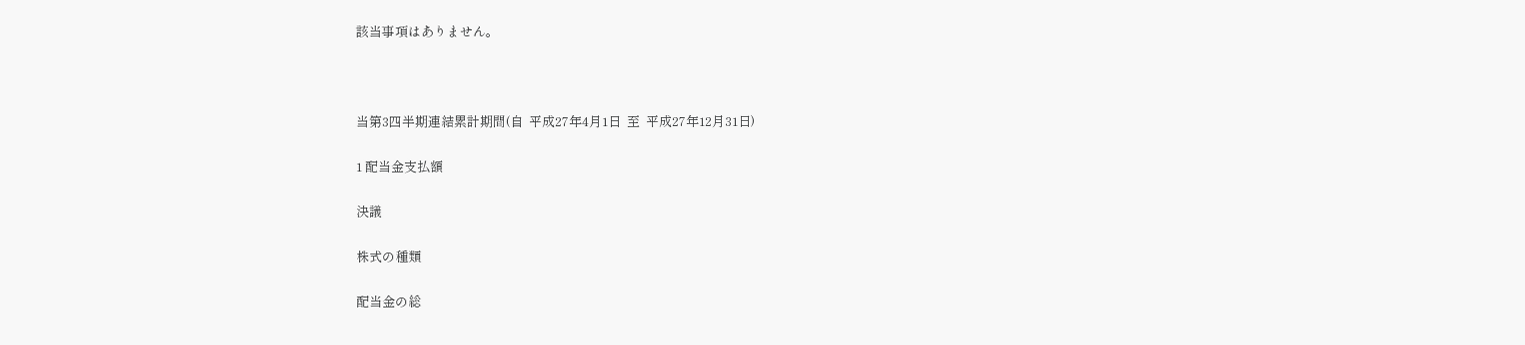該当事項はありません。



当第3四半期連結累計期間(自  平成27年4月1日  至  平成27年12月31日)

1 配当金支払額

決議

株式の種類

配当金の総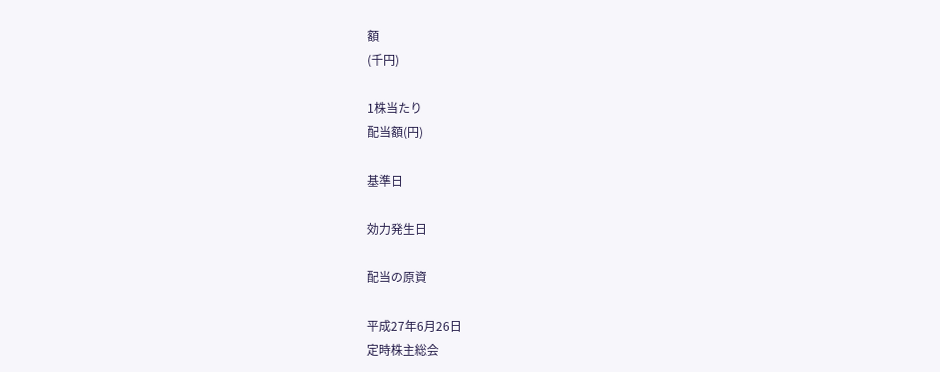額
(千円)

1株当たり
配当額(円)

基準日

効力発生日

配当の原資

平成27年6月26日
定時株主総会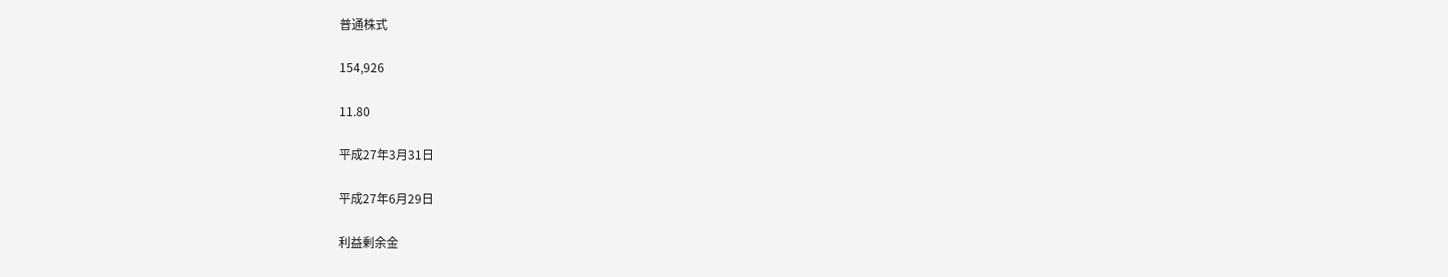普通株式

154,926

11.80

平成27年3月31日

平成27年6月29日

利益剰余金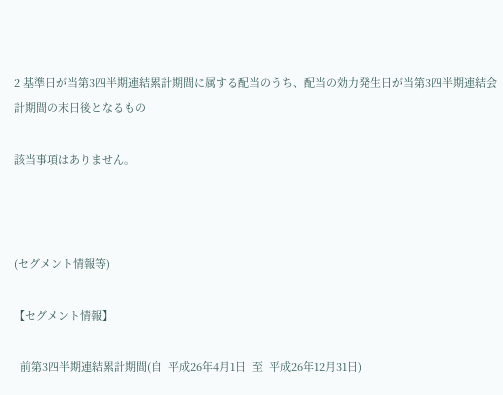2 基準日が当第3四半期連結累計期間に属する配当のうち、配当の効力発生日が当第3四半期連結会計期間の末日後となるもの

該当事項はありません。



(セグメント情報等)

【セグメント情報】

  前第3四半期連結累計期間(自  平成26年4月1日  至  平成26年12月31日)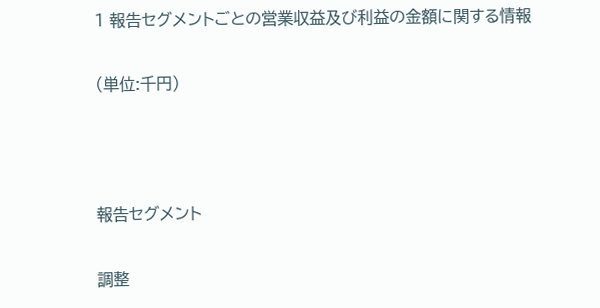1 報告セグメントごとの営業収益及び利益の金額に関する情報

(単位:千円)



報告セグメント

調整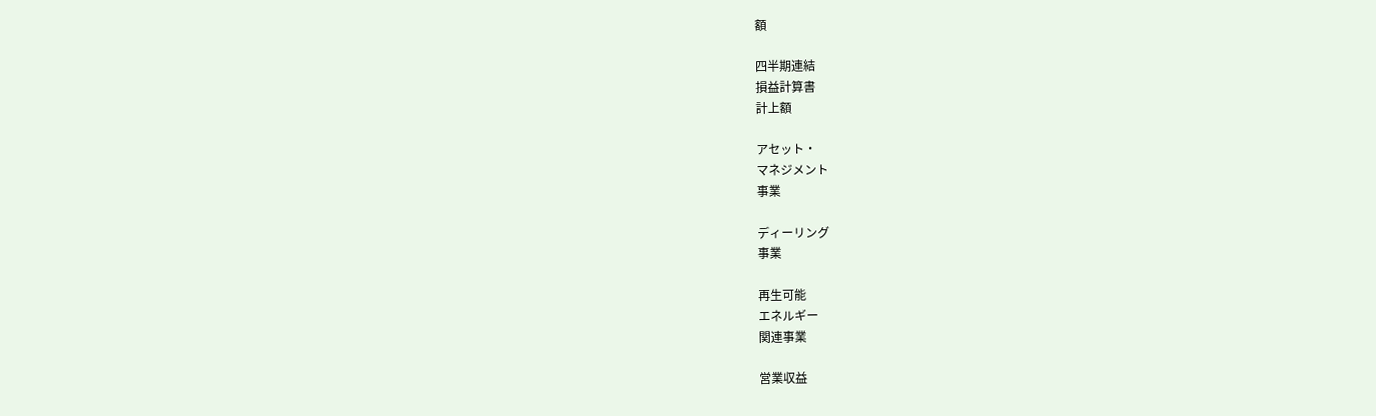額

四半期連結
損益計算書
計上額

アセット・
マネジメント
事業

ディーリング
事業

再生可能
エネルギー
関連事業

営業収益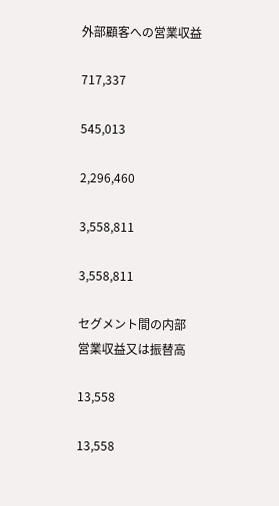外部顧客への営業収益

717,337

545,013

2,296,460

3,558,811

3,558,811

セグメント間の内部
営業収益又は振替高

13,558

13,558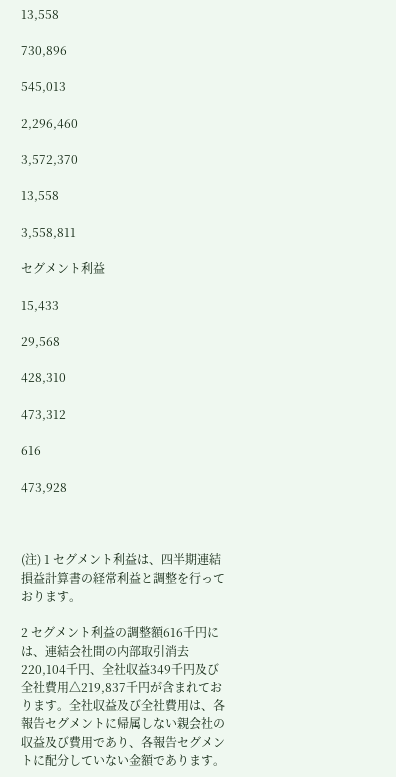13,558

730,896

545,013

2,296,460

3,572,370

13,558

3,558,811

セグメント利益

15,433

29,568

428,310

473,312

616

473,928



(注) 1 セグメント利益は、四半期連結損益計算書の経常利益と調整を行っております。

2 セグメント利益の調整額616千円には、連結会社間の内部取引消去220,104千円、全社収益349千円及び全社費用△219,837千円が含まれております。全社収益及び全社費用は、各報告セグメントに帰属しない親会社の収益及び費用であり、各報告セグメントに配分していない金額であります。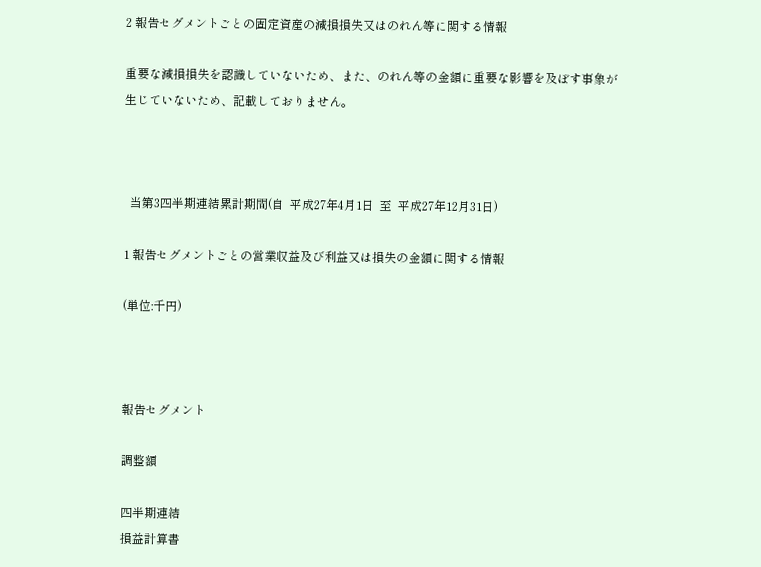2 報告セグメントごとの固定資産の減損損失又はのれん等に関する情報

重要な減損損失を認識していないため、また、のれん等の金額に重要な影響を及ぼす事象が生じていないため、記載しておりません。



  当第3四半期連結累計期間(自  平成27年4月1日  至  平成27年12月31日)

1 報告セグメントごとの営業収益及び利益又は損失の金額に関する情報

(単位:千円)



報告セグメント

調整額

四半期連結
損益計算書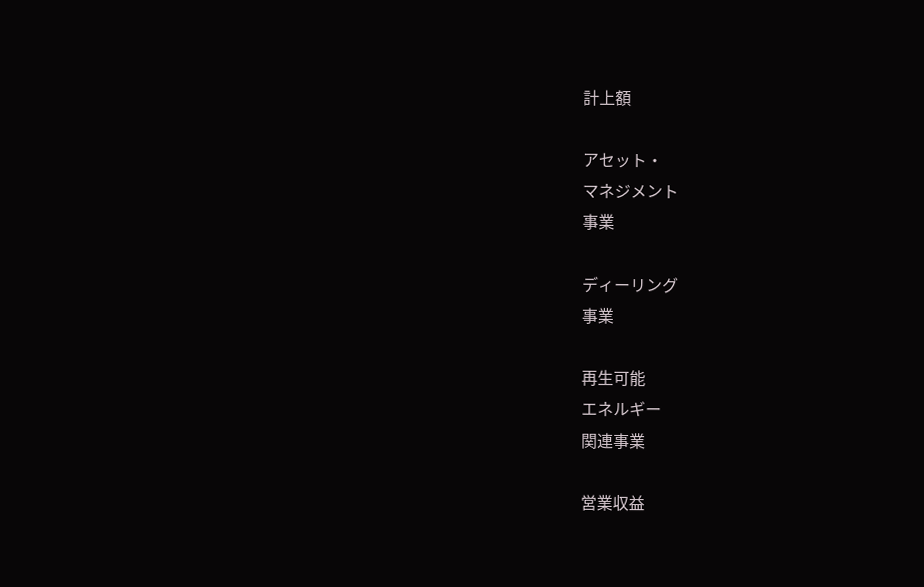計上額

アセット・
マネジメント
事業

ディーリング
事業

再生可能
エネルギー
関連事業

営業収益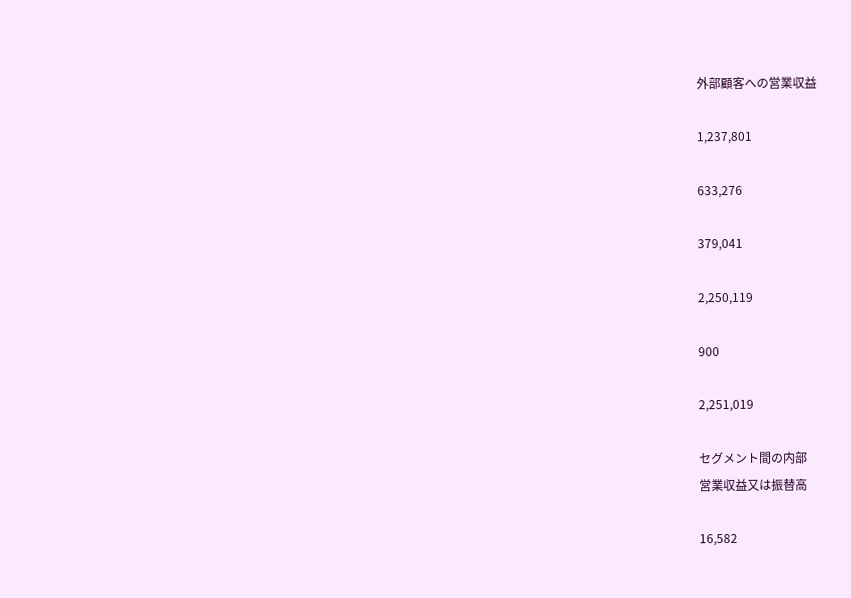外部顧客への営業収益

1,237,801

633,276

379,041

2,250,119

900

2,251,019

セグメント間の内部
営業収益又は振替高

16,582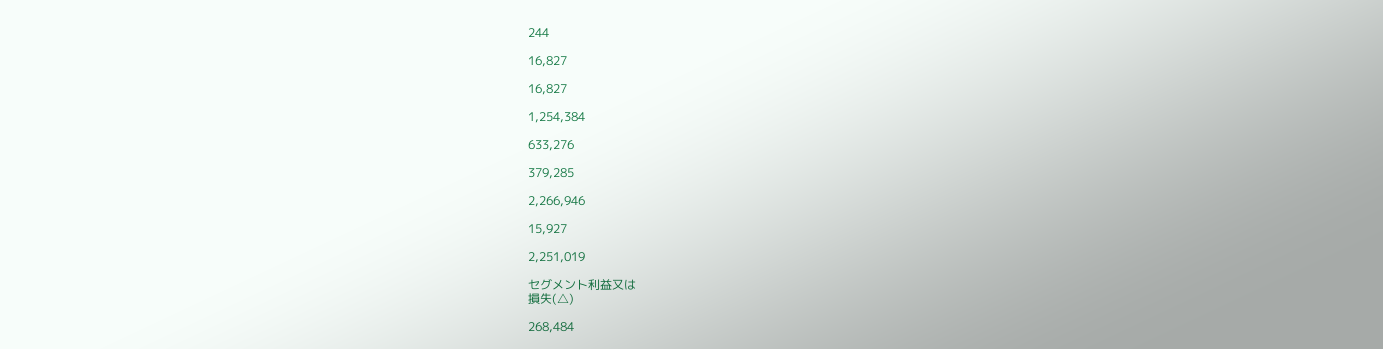244

16,827

16,827

1,254,384

633,276

379,285

2,266,946

15,927

2,251,019

セグメント利益又は
損失(△)

268,484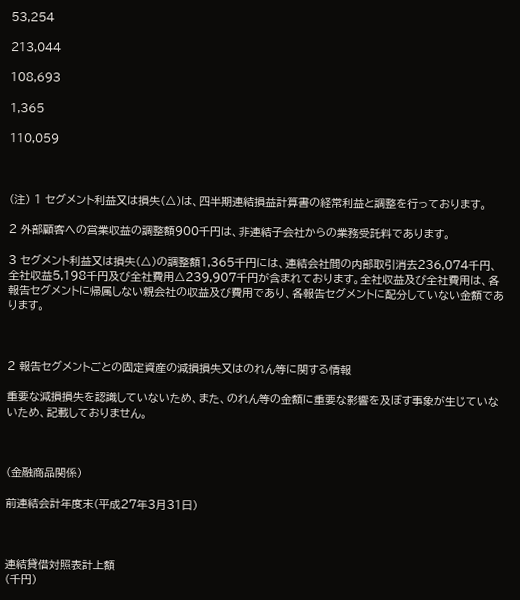53,254

213,044

108,693

1,365

110,059



(注) 1 セグメント利益又は損失(△)は、四半期連結損益計算書の経常利益と調整を行っております。

2 外部顧客への営業収益の調整額900千円は、非連結子会社からの業務受託料であります。

3 セグメント利益又は損失(△)の調整額1,365千円には、連結会社間の内部取引消去236,074千円、全社収益5,198千円及び全社費用△239,907千円が含まれております。全社収益及び全社費用は、各報告セグメントに帰属しない親会社の収益及び費用であり、各報告セグメントに配分していない金額であります。



2 報告セグメントごとの固定資産の減損損失又はのれん等に関する情報

重要な減損損失を認識していないため、また、のれん等の金額に重要な影響を及ぼす事象が生じていないため、記載しておりません。



(金融商品関係)

前連結会計年度末(平成27年3月31日)



連結貸借対照表計上額
(千円)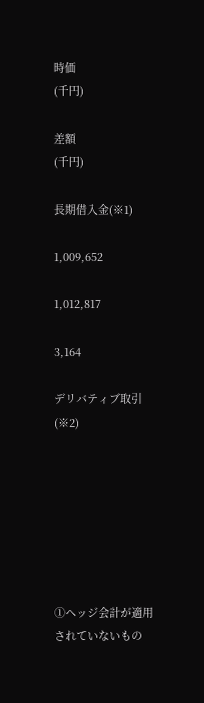時価
(千円)

差額
(千円)

長期借入金(※1)

1,009,652

1,012,817

3,164

デリバティブ取引(※2)







①ヘッジ会計が適用されていないもの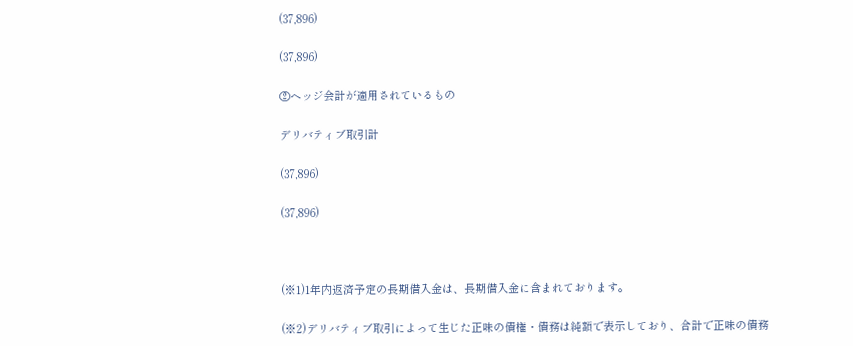(37,896)

(37,896)

②ヘッジ会計が適用されているもの

デリバティブ取引計

(37,896)

(37,896)



(※1)1年内返済予定の長期借入金は、長期借入金に含まれております。

(※2)デリバティブ取引によって生じた正味の債権・債務は純額で表示しており、合計で正味の債務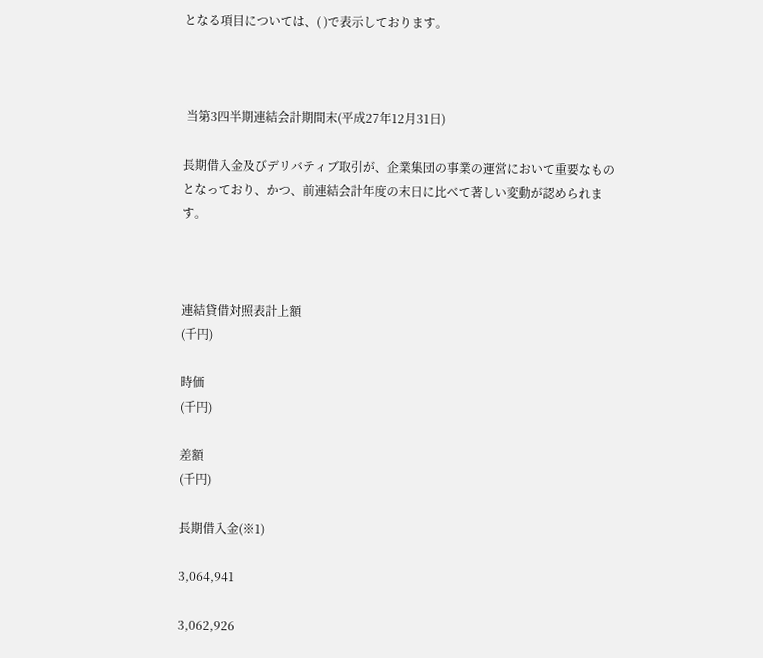となる項目については、( )で表示しております。



 当第3四半期連結会計期間末(平成27年12月31日)

長期借入金及びデリバティブ取引が、企業集団の事業の運営において重要なものとなっており、かつ、前連結会計年度の末日に比べて著しい変動が認められます。



連結貸借対照表計上額
(千円)

時価
(千円)

差額
(千円)

長期借入金(※1)

3,064,941

3,062,926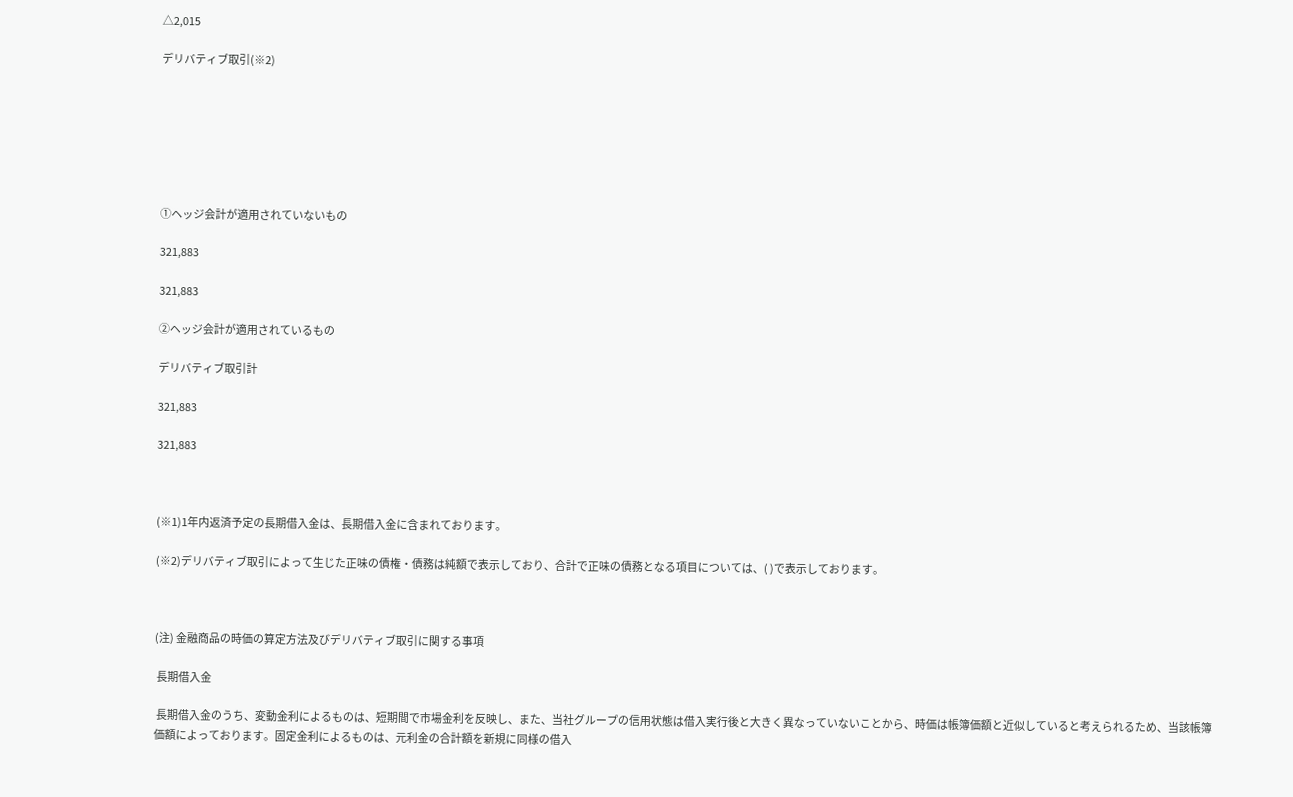△2,015

デリバティブ取引(※2)







①ヘッジ会計が適用されていないもの

321,883

321,883

②ヘッジ会計が適用されているもの

デリバティブ取引計

321,883

321,883



(※1)1年内返済予定の長期借入金は、長期借入金に含まれております。

(※2)デリバティブ取引によって生じた正味の債権・債務は純額で表示しており、合計で正味の債務となる項目については、( )で表示しております。



(注) 金融商品の時価の算定方法及びデリバティブ取引に関する事項

 長期借入金

 長期借入金のうち、変動金利によるものは、短期間で市場金利を反映し、また、当社グループの信用状態は借入実行後と大きく異なっていないことから、時価は帳簿価額と近似していると考えられるため、当該帳簿価額によっております。固定金利によるものは、元利金の合計額を新規に同様の借入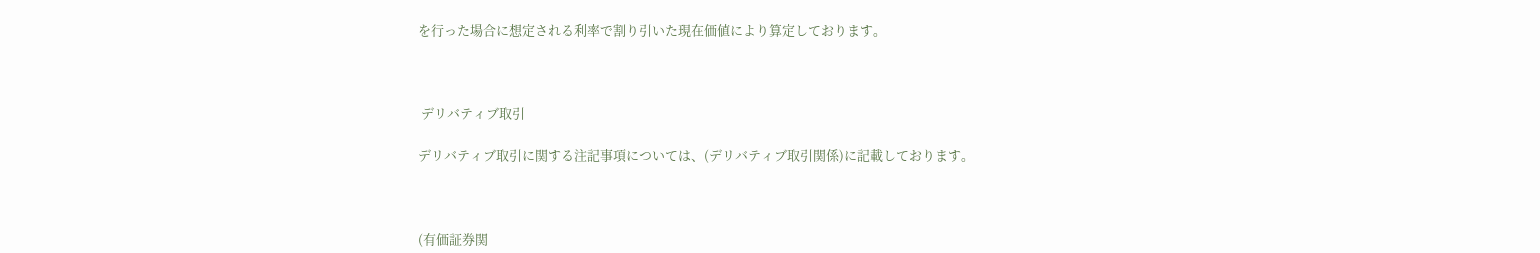を行った場合に想定される利率で割り引いた現在価値により算定しております。



 デリバティブ取引

デリバティブ取引に関する注記事項については、(デリバティブ取引関係)に記載しております。



(有価証券関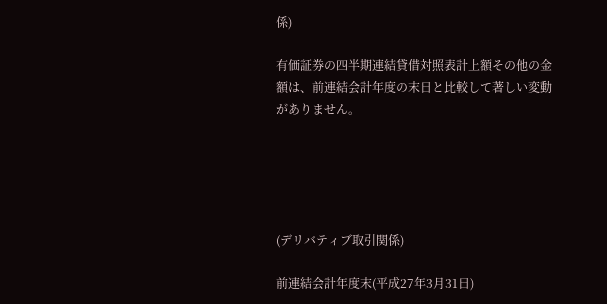係)

有価証券の四半期連結貸借対照表計上額その他の金額は、前連結会計年度の末日と比較して著しい変動がありません。





(デリバティブ取引関係)

前連結会計年度末(平成27年3月31日)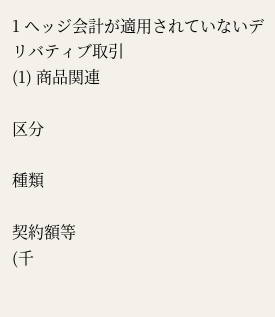1 ヘッジ会計が適用されていないデリバティブ取引
(1) 商品関連

区分

種類

契約額等
(千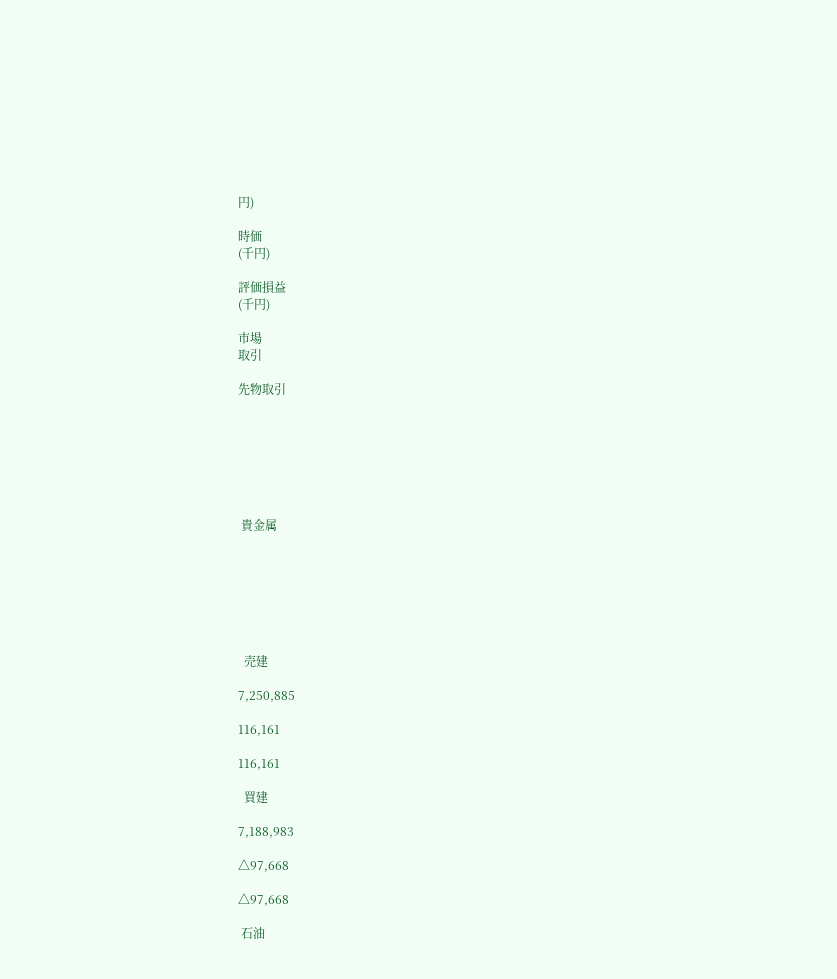円)

時価
(千円)

評価損益
(千円)

市場
取引

先物取引







 貴金属







  売建

7,250,885

116,161

116,161

  買建

7,188,983

△97,668

△97,668

 石油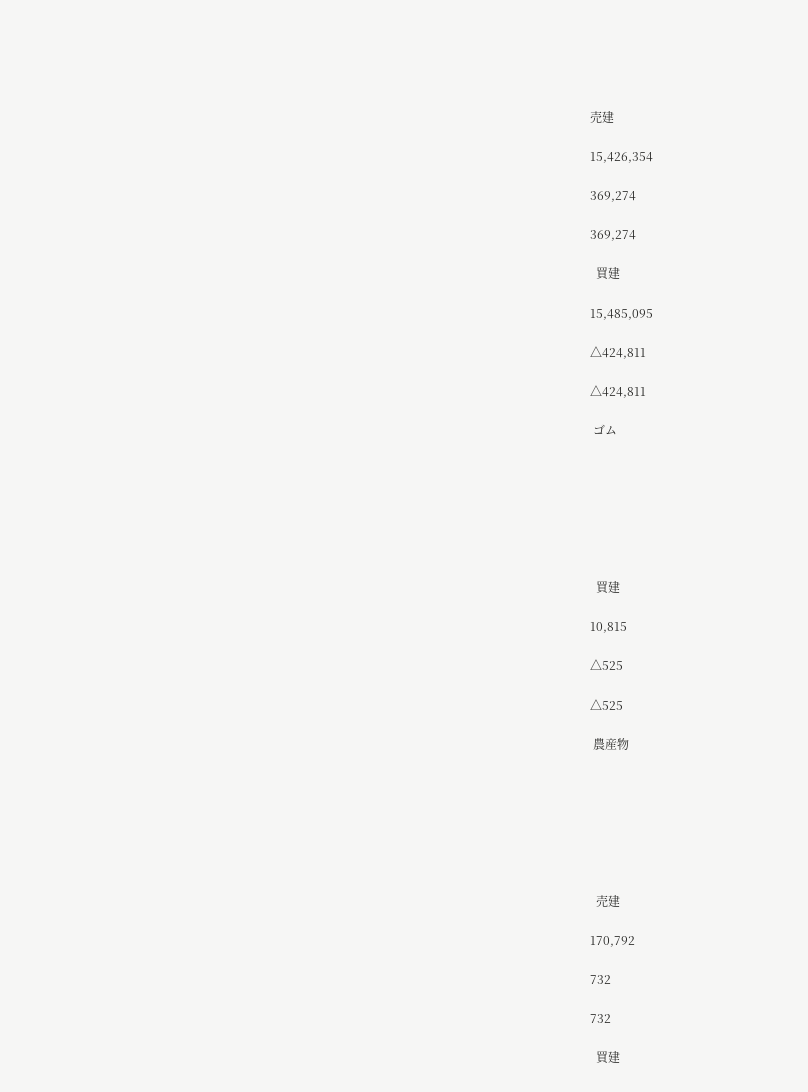売建

15,426,354

369,274

369,274

  買建

15,485,095

△424,811

△424,811

 ゴム







  買建

10,815

△525

△525

 農産物







  売建

170,792

732

732

  買建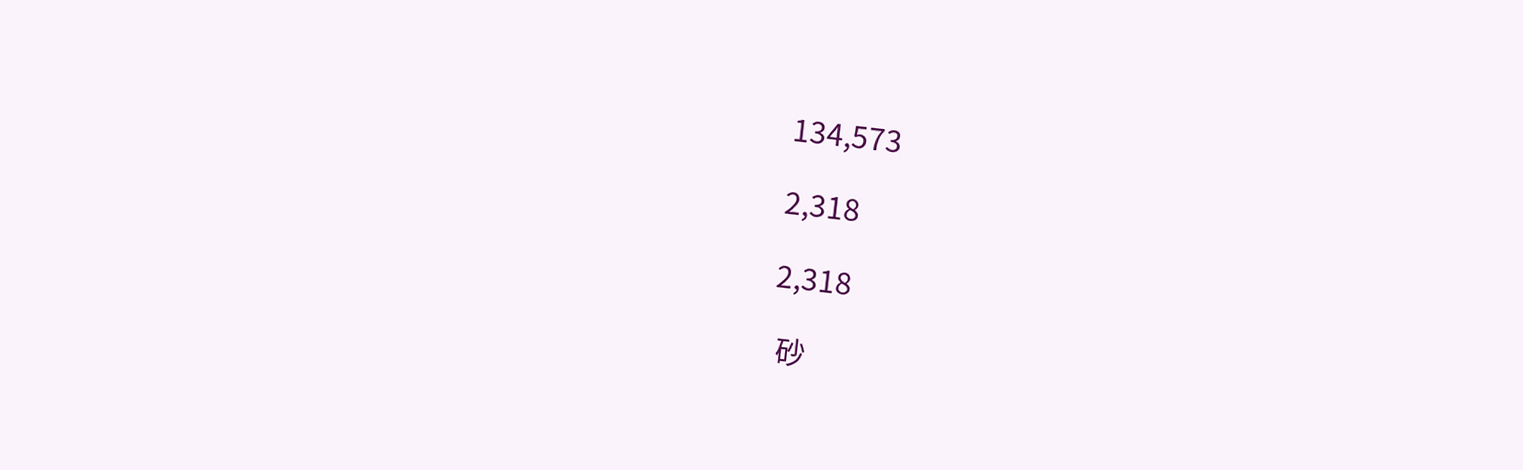134,573

2,318

2,318

 砂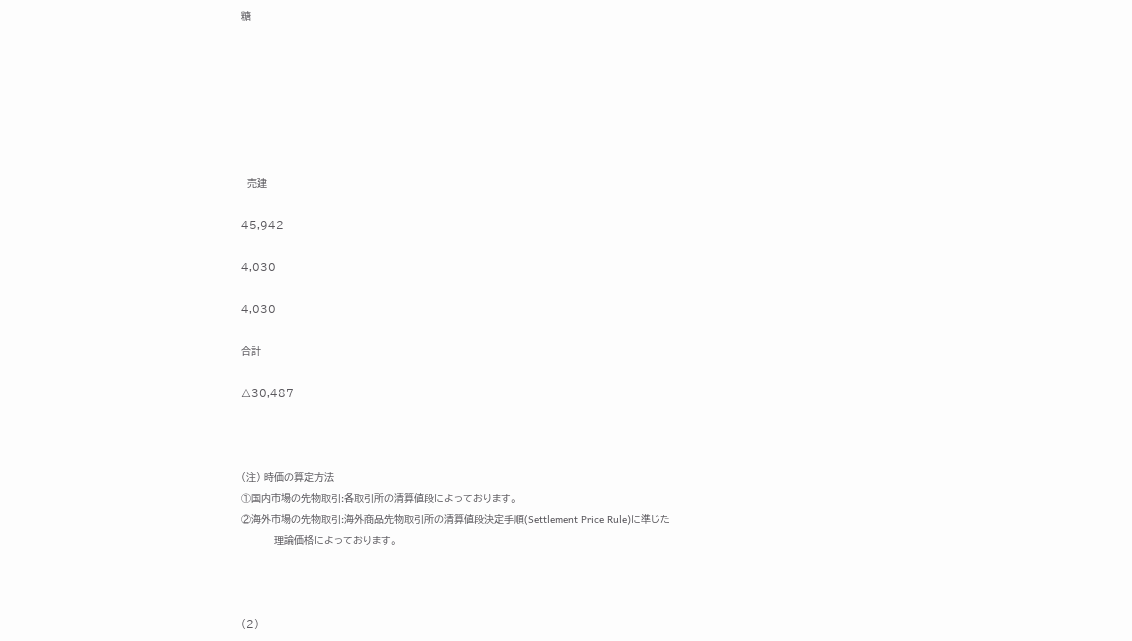糖







  売建

45,942

4,030

4,030

合計

△30,487



(注) 時価の算定方法
①国内市場の先物取引:各取引所の清算値段によっております。
②海外市場の先物取引:海外商品先物取引所の清算値段決定手順(Settlement Price Rule)に準じた
           理論価格によっております。



(2)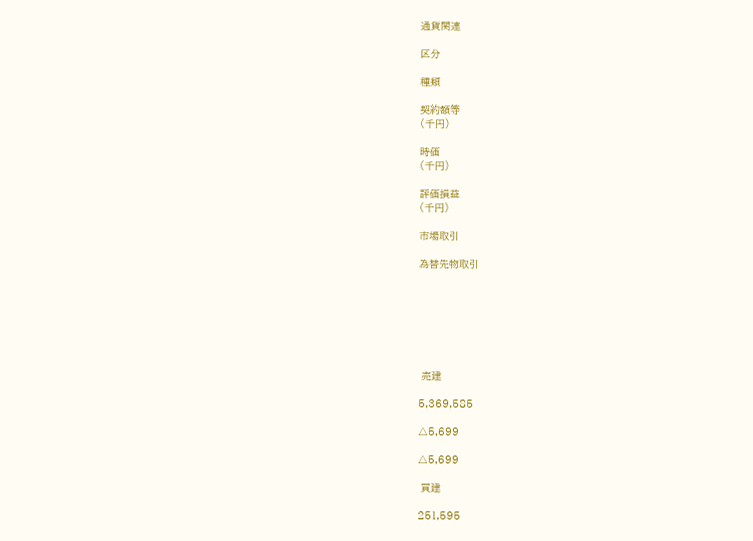通貨関連

区分

種類

契約額等
(千円)

時価
(千円)

評価損益
(千円)

市場取引

為替先物取引







 売建

5,369,585

△5,699

△5,699

 買建

251,595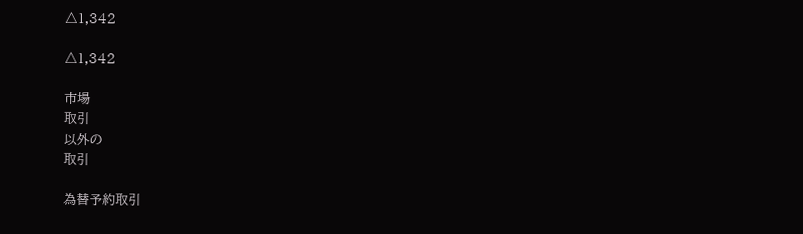△1,342

△1,342

市場
取引
以外の
取引

為替予約取引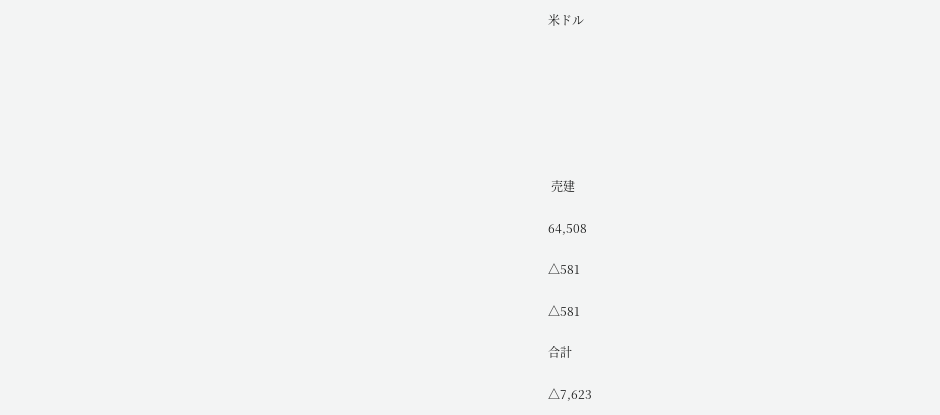米ドル







 売建

64,508

△581

△581

合計

△7,623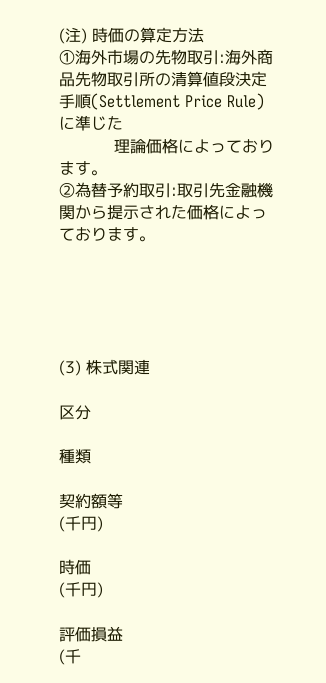(注) 時価の算定方法
①海外市場の先物取引:海外商品先物取引所の清算値段決定手順(Settlement Price Rule)に準じた
           理論価格によっております。
②為替予約取引:取引先金融機関から提示された価格によっております。





(3) 株式関連

区分

種類

契約額等
(千円)

時価
(千円)

評価損益
(千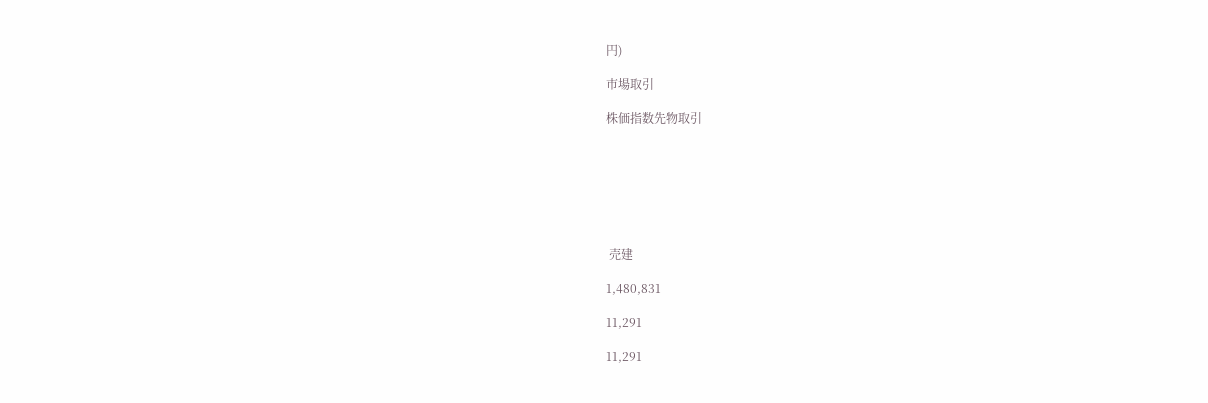円)

市場取引

株価指数先物取引







 売建

1,480,831

11,291

11,291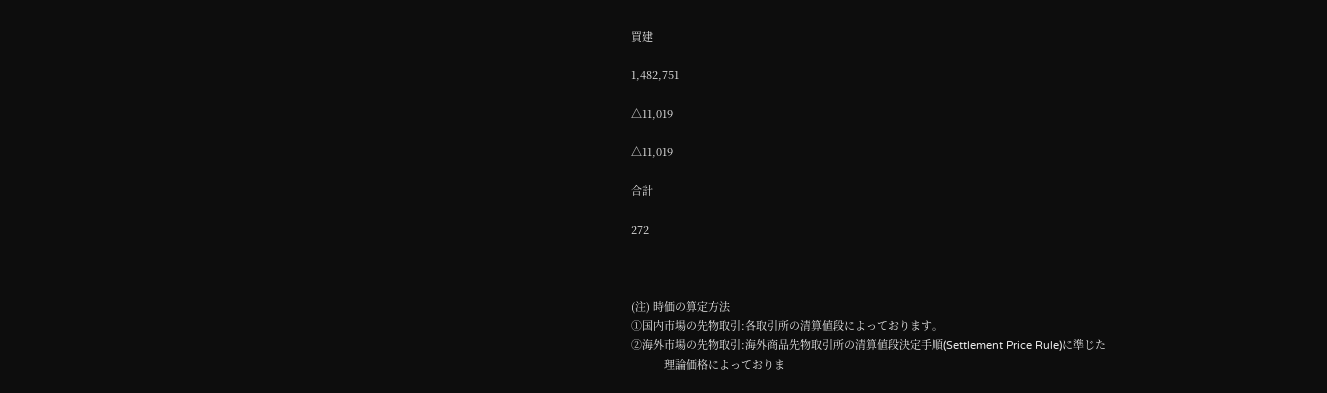買建

1,482,751

△11,019

△11,019

合計

272



(注) 時価の算定方法
①国内市場の先物取引:各取引所の清算値段によっております。
②海外市場の先物取引:海外商品先物取引所の清算値段決定手順(Settlement Price Rule)に準じた
           理論価格によっておりま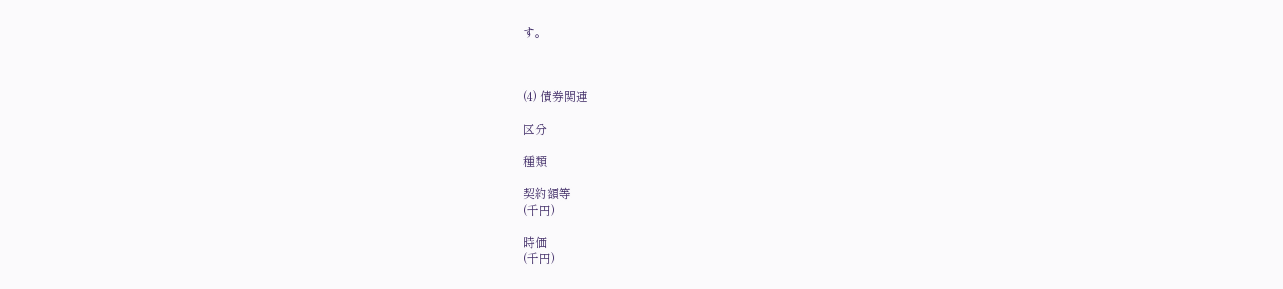す。



(4) 債券関連

区分

種類

契約額等
(千円)

時価
(千円)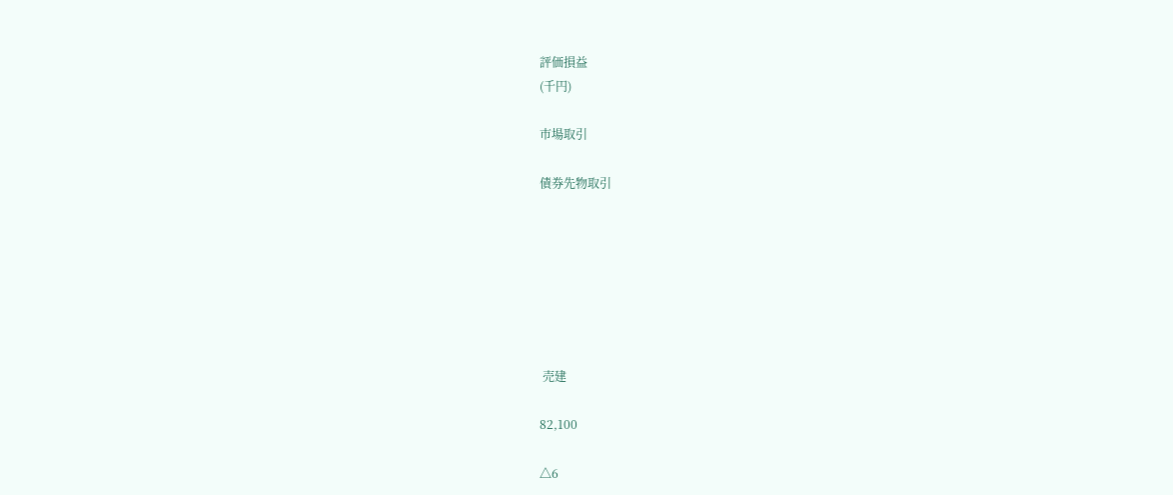評価損益
(千円)

市場取引

債券先物取引







 売建

82,100

△6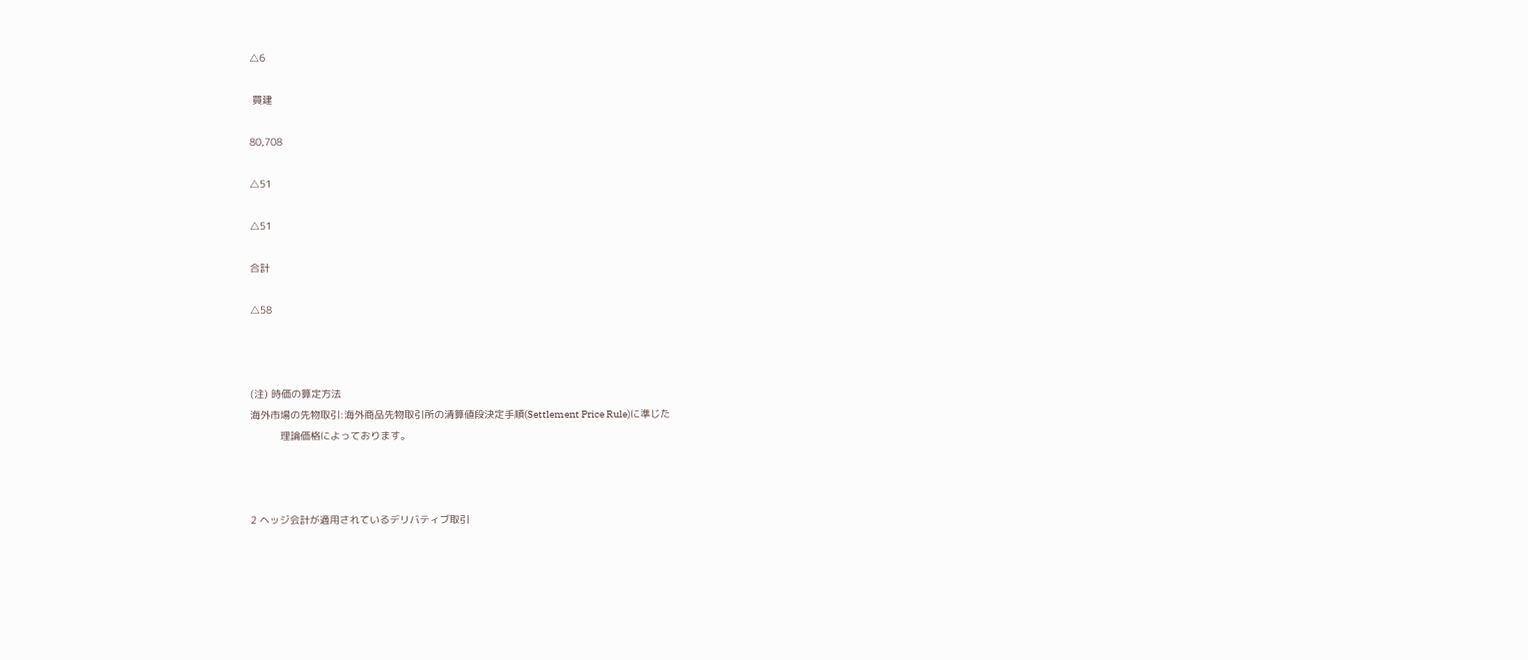△6

 買建

80,708

△51

△51

合計

△58



(注) 時価の算定方法
海外市場の先物取引:海外商品先物取引所の清算値段決定手順(Settlement Price Rule)に準じた
          理論価格によっております。



2 ヘッジ会計が適用されているデリバティブ取引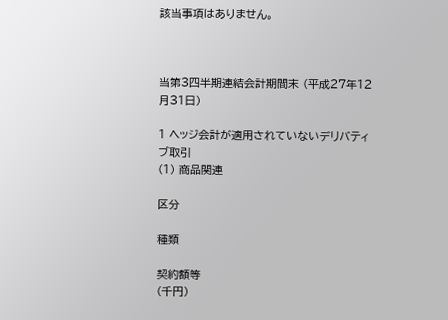該当事項はありません。



当第3四半期連結会計期間末 (平成27年12月31日)

1 ヘッジ会計が適用されていないデリバティブ取引
(1) 商品関連

区分

種類

契約額等
(千円)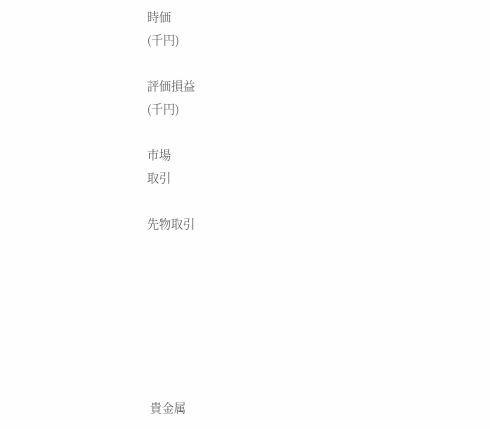時価
(千円)

評価損益
(千円)

市場
取引

先物取引







 貴金属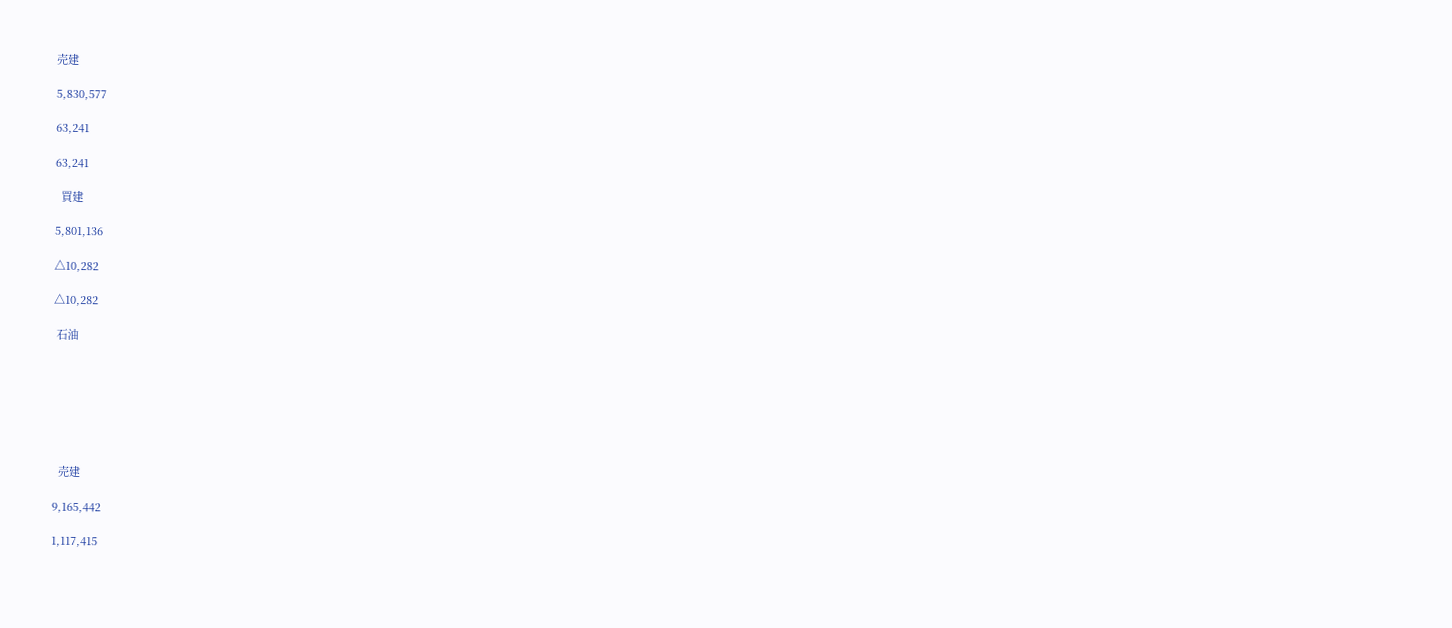売建

5,830,577

63,241

63,241

  買建

5,801,136

△10,282

△10,282

 石油







  売建

9,165,442

1,117,415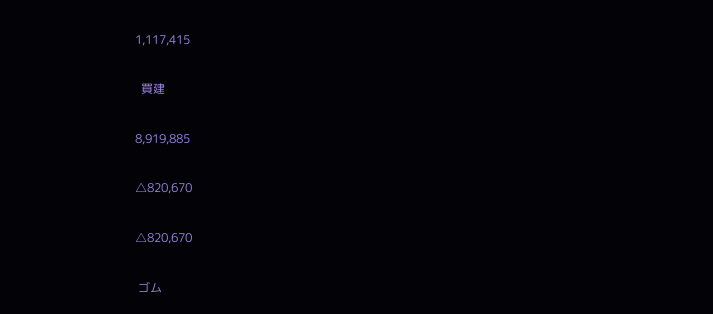1,117,415

  買建

8,919,885

△820,670

△820,670

 ゴム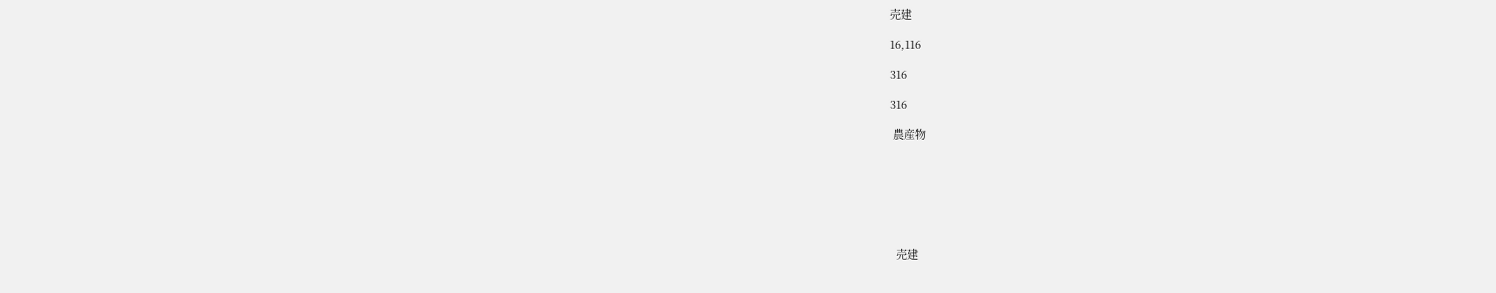売建

16,116

316

316

 農産物







  売建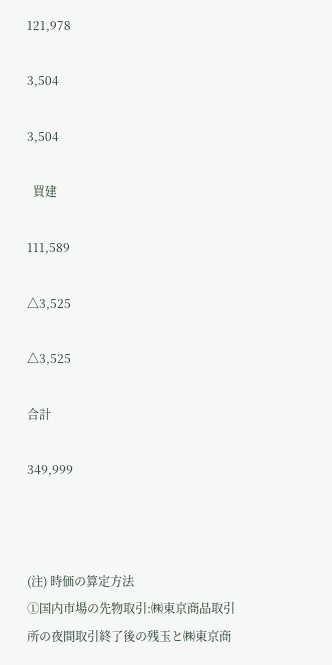121,978

3,504

3,504

  買建

111,589

△3,525

△3,525

合計

349,999



(注) 時価の算定方法
①国内市場の先物取引:㈱東京商品取引所の夜間取引終了後の残玉と㈱東京商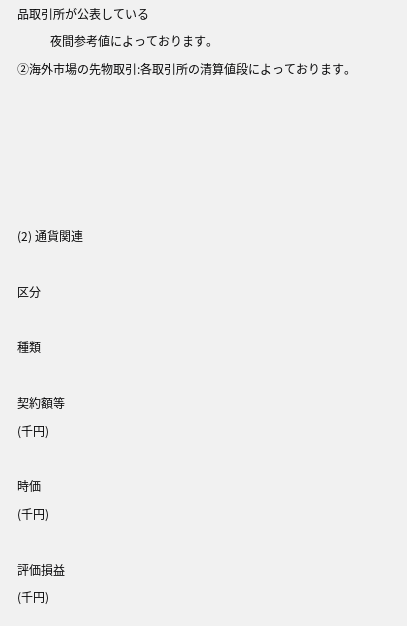品取引所が公表している
           夜間参考値によっております。
②海外市場の先物取引:各取引所の清算値段によっております。





(2) 通貨関連

区分

種類

契約額等
(千円)

時価
(千円)

評価損益
(千円)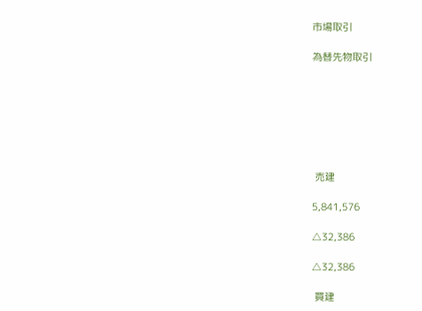市場取引

為替先物取引







 売建

5,841,576

△32,386

△32,386

 買建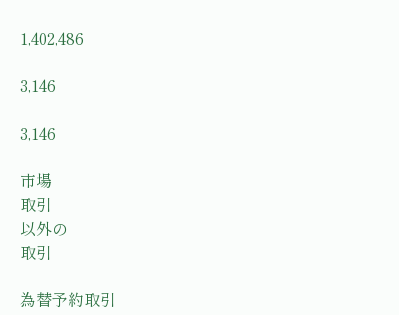1,402,486

3,146

3,146

市場
取引
以外の
取引

為替予約取引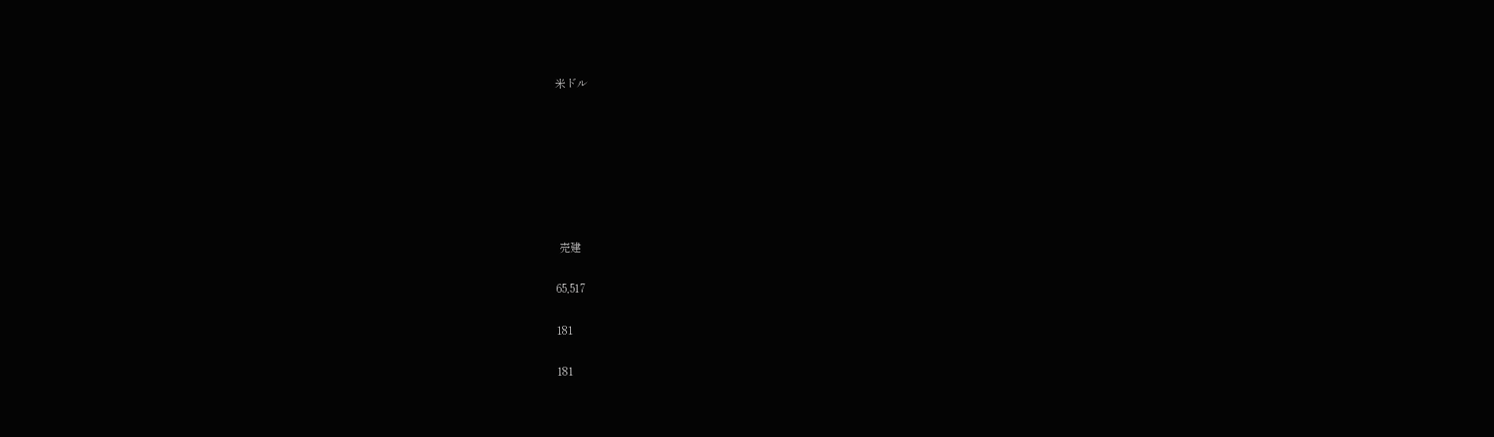米ドル







 売建

65,517

181

181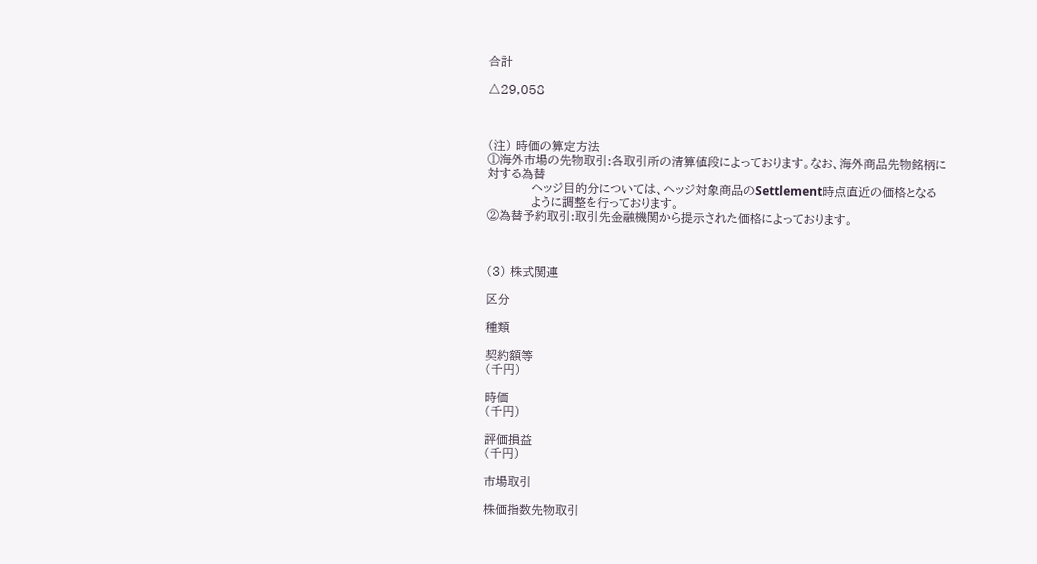合計

△29,058



(注) 時価の算定方法
①海外市場の先物取引:各取引所の清算値段によっております。なお、海外商品先物銘柄に対する為替
           ヘッジ目的分については、ヘッジ対象商品のSettlement時点直近の価格となる
           ように調整を行っております。
②為替予約取引:取引先金融機関から提示された価格によっております。



(3) 株式関連

区分

種類

契約額等
(千円)

時価
(千円)

評価損益
(千円)

市場取引

株価指数先物取引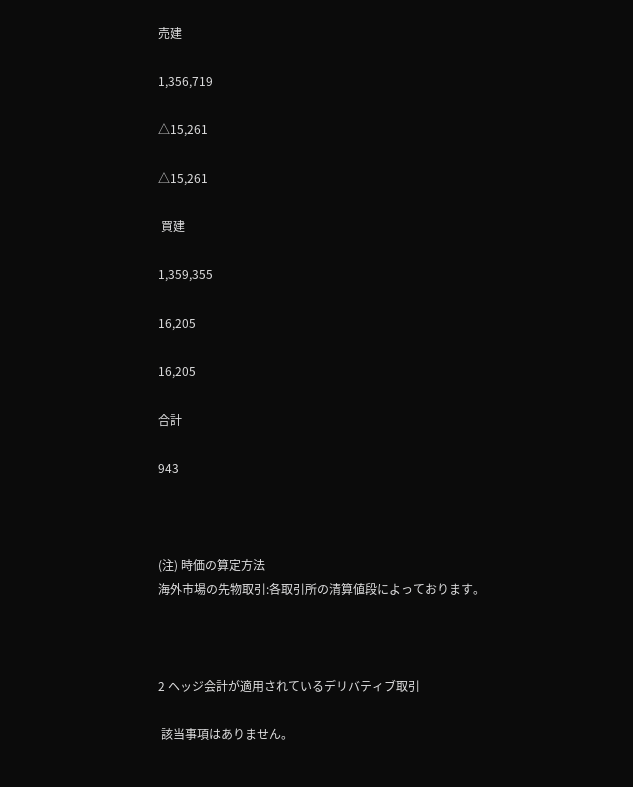売建

1,356,719

△15,261

△15,261

 買建

1,359,355

16,205

16,205

合計

943



(注) 時価の算定方法
海外市場の先物取引:各取引所の清算値段によっております。



2 ヘッジ会計が適用されているデリバティブ取引

 該当事項はありません。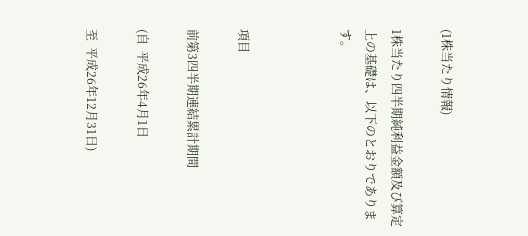(1株当たり情報)

1株当たり四半期純利益金額及び算定上の基礎は、以下のとおりであります。



項目

前第3四半期連結累計期間

(自  平成26年4月1日

至  平成26年12月31日)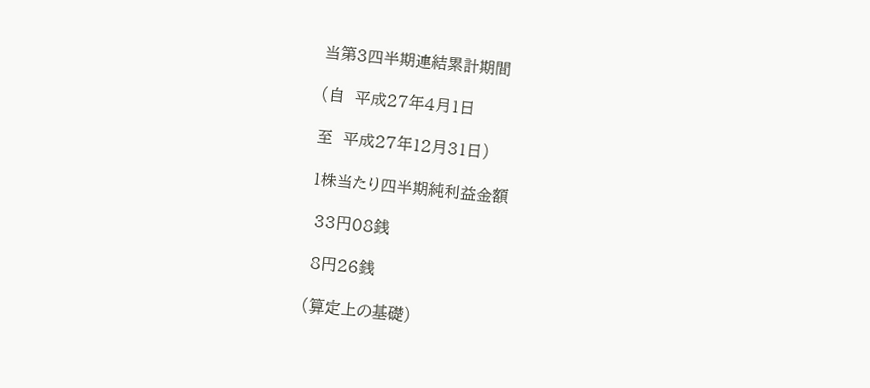当第3四半期連結累計期間

(自  平成27年4月1日

至  平成27年12月31日)

1株当たり四半期純利益金額

 33円08銭

 8円26銭

(算定上の基礎)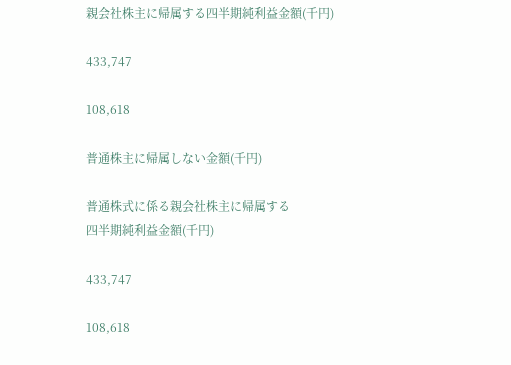親会社株主に帰属する四半期純利益金額(千円)

433,747

108,618

普通株主に帰属しない金額(千円)

普通株式に係る親会社株主に帰属する
四半期純利益金額(千円)

433,747

108,618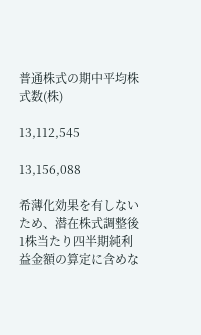普通株式の期中平均株式数(株)

13,112,545

13,156,088

希薄化効果を有しないため、潜在株式調整後1株当たり四半期純利益金額の算定に含めな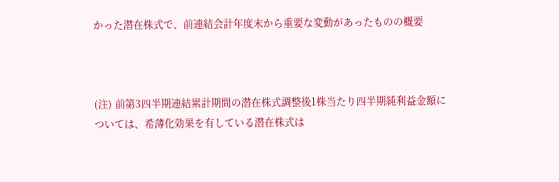かった潜在株式で、前連結会計年度末から重要な変動があったものの概要



(注) 前第3四半期連結累計期間の潜在株式調整後1株当たり四半期純利益金額については、希薄化効果を有している潜在株式は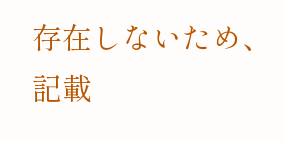存在しないため、記載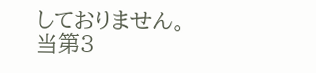しておりません。
当第3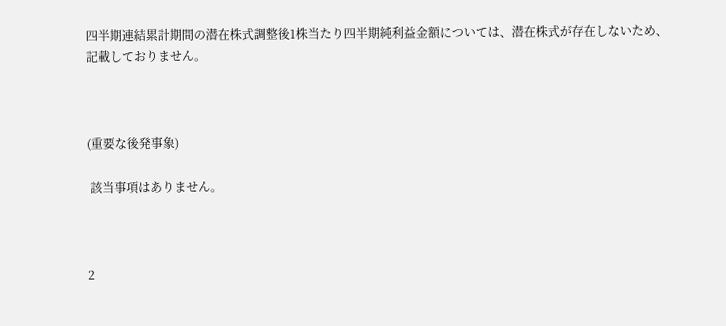四半期連結累計期間の潜在株式調整後1株当たり四半期純利益金額については、潜在株式が存在しないため、記載しておりません。



(重要な後発事象)

 該当事項はありません。



2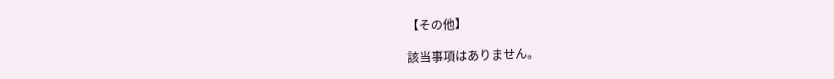【その他】

該当事項はありません。